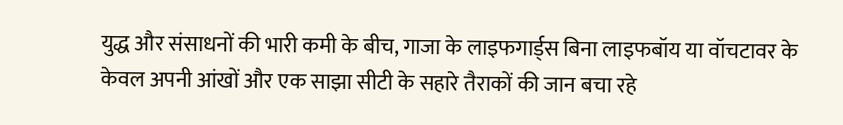युद्ध और संसाधनों की भारी कमी के बीच, गाजा के लाइफगार्ड्स बिना लाइफबॉय या वॉचटावर के केवल अपनी आंखों और एक साझा सीटी के सहारे तैराकों की जान बचा रहे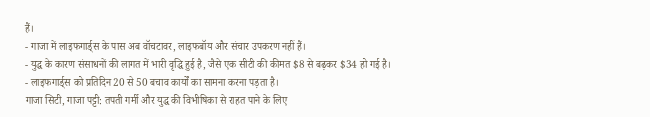हैं।
- गाजा में लाइफगार्ड्स के पास अब वॉचटावर, लाइफबॉय और संचार उपकरण नहीं हैं।
- युद्ध के कारण संसाधनों की लागत में भारी वृद्धि हुई है, जैसे एक सीटी की कीमत $8 से बढ़कर $34 हो गई है।
- लाइफगार्ड्स को प्रतिदिन 20 से 50 बचाव कार्यों का सामना करना पड़ता है।
गाजा सिटी, गाजा पट्टी: तपती गर्मी और युद्ध की विभीषिका से राहत पाने के लिए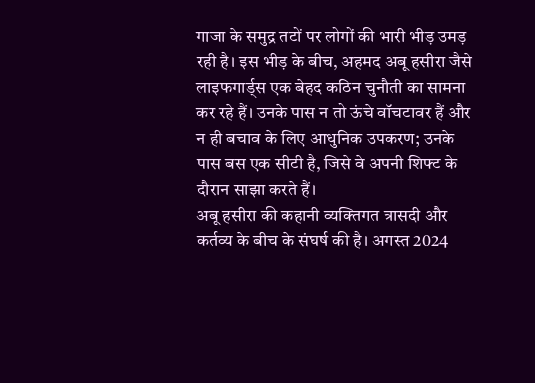गाजा के समुद्र तटों पर लोगों की भारी भीड़ उमड़ रही है। इस भीड़ के बीच, अहमद अबू हसीरा जैसे लाइफगार्ड्स एक बेहद कठिन चुनौती का सामना कर रहे हैं। उनके पास न तो ऊंचे वॉचटावर हैं और न ही बचाव के लिए आधुनिक उपकरण; उनके पास बस एक सीटी है, जिसे वे अपनी शिफ्ट के दौरान साझा करते हैं।
अबू हसीरा की कहानी व्यक्तिगत त्रासदी और कर्तव्य के बीच के संघर्ष की है। अगस्त 2024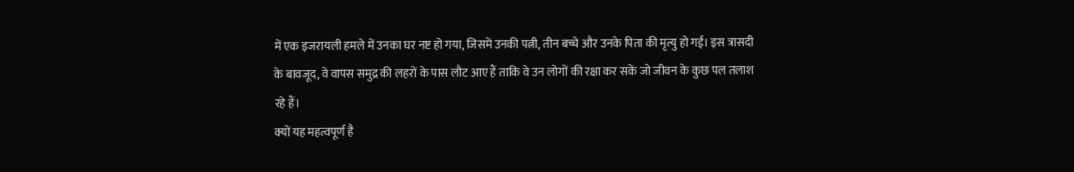में एक इजरायली हमले में उनका घर नष्ट हो गया, जिसमें उनकी पत्नी, तीन बच्चे और उनके पिता की मृत्यु हो गई। इस त्रासदी के बावजूद, वे वापस समुद्र की लहरों के पास लौट आए हैं ताकि वे उन लोगों की रक्षा कर सकें जो जीवन के कुछ पल तलाश रहे हैं।
क्यों यह महत्वपूर्ण है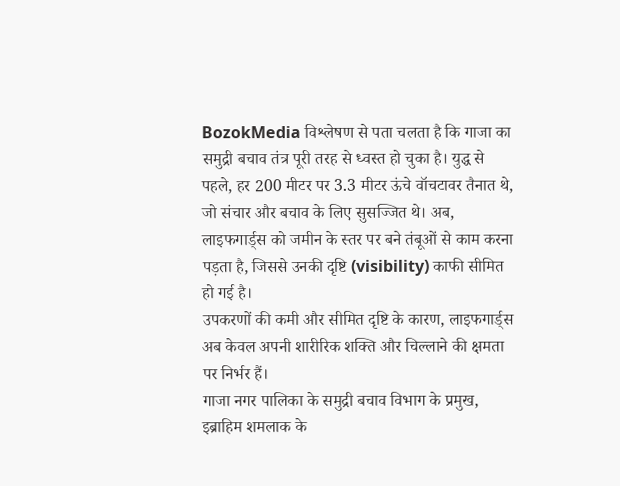BozokMedia विश्लेषण से पता चलता है कि गाजा का समुद्री बचाव तंत्र पूरी तरह से ध्वस्त हो चुका है। युद्ध से पहले, हर 200 मीटर पर 3.3 मीटर ऊंचे वॉचटावर तैनात थे, जो संचार और बचाव के लिए सुसज्जित थे। अब, लाइफगार्ड्स को जमीन के स्तर पर बने तंबूओं से काम करना पड़ता है, जिससे उनकी दृष्टि (visibility) काफी सीमित हो गई है।
उपकरणों की कमी और सीमित दृष्टि के कारण, लाइफगार्ड्स अब केवल अपनी शारीरिक शक्ति और चिल्लाने की क्षमता पर निर्भर हैं।
गाजा नगर पालिका के समुद्री बचाव विभाग के प्रमुख, इब्राहिम शमलाक के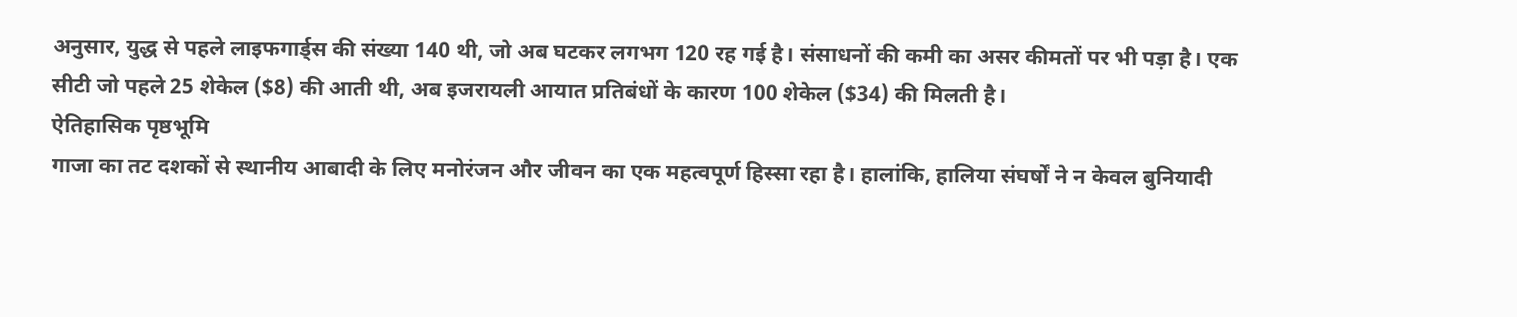अनुसार, युद्ध से पहले लाइफगार्ड्स की संख्या 140 थी, जो अब घटकर लगभग 120 रह गई है। संसाधनों की कमी का असर कीमतों पर भी पड़ा है। एक सीटी जो पहले 25 शेकेल ($8) की आती थी, अब इजरायली आयात प्रतिबंधों के कारण 100 शेकेल ($34) की मिलती है।
ऐतिहासिक पृष्ठभूमि
गाजा का तट दशकों से स्थानीय आबादी के लिए मनोरंजन और जीवन का एक महत्वपूर्ण हिस्सा रहा है। हालांकि, हालिया संघर्षों ने न केवल बुनियादी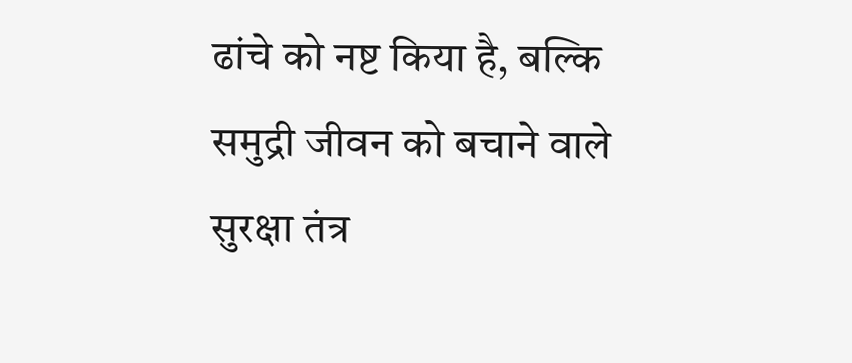ढांचे को नष्ट किया है, बल्कि समुद्री जीवन को बचाने वाले सुरक्षा तंत्र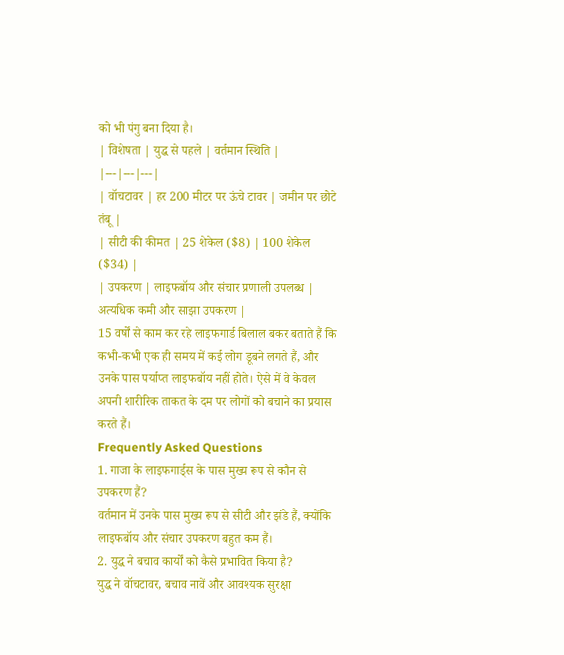को भी पंगु बना दिया है।
| विशेषता | युद्ध से पहले | वर्तमान स्थिति |
|---|---|---|
| वॉचटावर | हर 200 मीटर पर ऊंचे टावर | जमीन पर छोटे तंबू |
| सीटी की कीमत | 25 शेकेल ($8) | 100 शेकेल ($34) |
| उपकरण | लाइफबॉय और संचार प्रणाली उपलब्ध | अत्यधिक कमी और साझा उपकरण |
15 वर्षों से काम कर रहे लाइफगार्ड बिलाल बकर बताते हैं कि कभी-कभी एक ही समय में कई लोग डूबने लगते हैं, और उनके पास पर्याप्त लाइफबॉय नहीं होते। ऐसे में वे केवल अपनी शारीरिक ताकत के दम पर लोगों को बचाने का प्रयास करते हैं।
Frequently Asked Questions
1. गाजा के लाइफगार्ड्स के पास मुख्य रूप से कौन से उपकरण हैं?
वर्तमान में उनके पास मुख्य रूप से सीटी और झंडे हैं, क्योंकि लाइफबॉय और संचार उपकरण बहुत कम हैं।
2. युद्ध ने बचाव कार्यों को कैसे प्रभावित किया है?
युद्ध ने वॉचटावर, बचाव नावें और आवश्यक सुरक्षा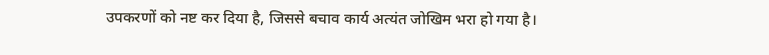उपकरणों को नष्ट कर दिया है, जिससे बचाव कार्य अत्यंत जोखिम भरा हो गया है।